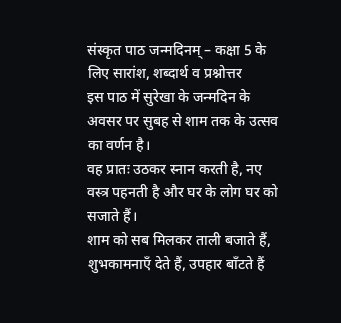संस्कृत पाठ जन्मदिनम् – कक्षा 5 के लिए सारांश, शब्दार्थ व प्रश्नोत्तर
इस पाठ में सुरेखा के जन्मदिन के अवसर पर सुबह से शाम तक के उत्सव का वर्णन है।
वह प्रातः उठकर स्नान करती है, नए वस्त्र पहनती है और घर के लोग घर को सजाते हैं।
शाम को सब मिलकर ताली बजाते हैं, शुभकामनाएँ देते हैं, उपहार बाँटते हैं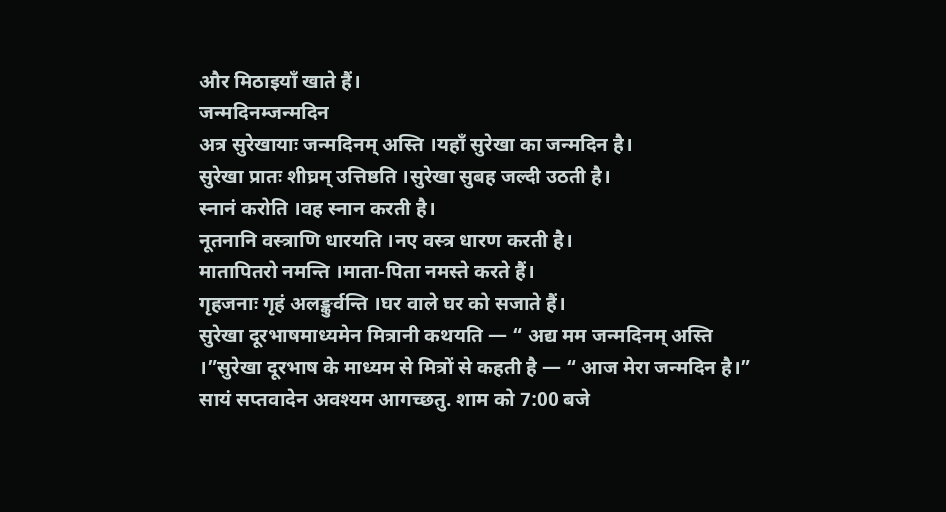और मिठाइयाँ खाते हैं।
जन्मदिनम्जन्मदिन
अत्र सुरेखायाः जन्मदिनम् अस्ति ।यहाँ सुरेखा का जन्मदिन है।
सुरेखा प्रातः शीघ्रम् उत्तिष्ठति ।सुरेखा सुबह जल्दी उठती है।
स्नानं करोति ।वह स्नान करती है।
नूतनानि वस्त्राणि धारयति ।नए वस्त्र धारण करती है।
मातापितरो नमन्ति ।माता-पिता नमस्ते करते हैं।
गृहजनाः गृहं अलङ्कुर्वन्ति ।घर वाले घर को सजाते हैं।
सुरेखा दूरभाषमाध्यमेन मित्रानी कथयति — “ अद्य मम जन्मदिनम् अस्ति ।”सुरेखा दूरभाष के माध्यम से मित्रों से कहती है — “ आज मेरा जन्मदिन है।”
सायं सप्तवादेन अवश्यम आगच्छतु. शाम को 7:00 बजे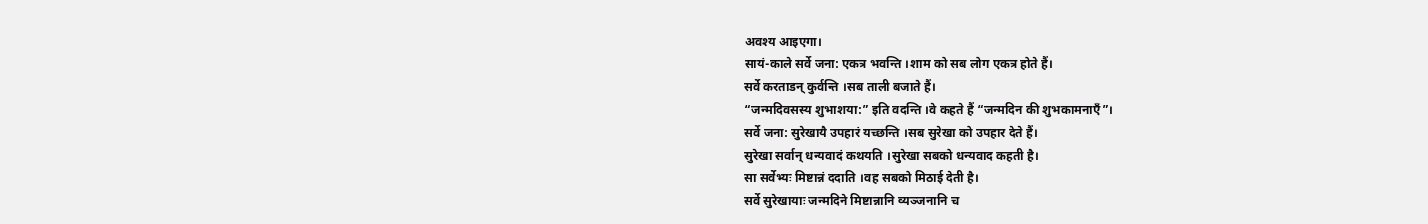अवश्य आइएगा।
सायं-काले सर्वे जना: एकत्र भवन्ति ।शाम को सब लोग एकत्र होते हैं।
सर्वे करताडन् कुर्वन्ति ।सब ताली बजाते हैं।
“जन्मदिवसस्य शुभाशया:” इति वदन्ति ।वे कहते हैं “जन्मदिन की शुभकामनाएँ”।
सर्वे जना: सुरेखायै उपहारं यच्छन्ति ।सब सुरेखा को उपहार देते हैं।
सुरेखा सर्वान् धन्यवादं कथयति ।सुरेखा सबको धन्यवाद कहती है।
सा सर्वेभ्यः मिष्टान्नं ददाति ।वह सबको मिठाई देती है।
सर्वे सुरेखायाः जन्मदिने मिष्टान्नानि व्यञ्जनानि च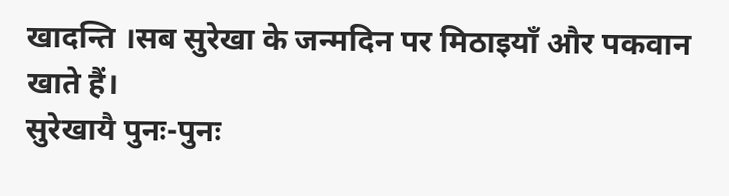खादन्ति ।सब सुरेखा के जन्मदिन पर मिठाइयाँ और पकवान खाते हैं।
सुरेखायै पुनः-पुनः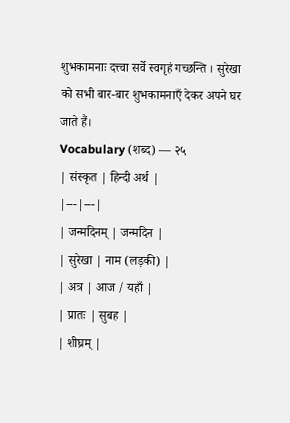शुभकामनाः दत्त्वा सर्वे स्वगृहं गच्छन्ति । सुरेखा को सभी बार-बार शुभकामनाएँ देकर अपने घर जाते हैं।
Vocabulary (शब्द) — २५
| संस्कृत | हिन्दी अर्थ |
|---|---|
| जन्मदिनम् | जन्मदिन |
| सुरेखा | नाम (लड़की) |
| अत्र | आज / यहाँ |
| प्रातः | सुबह |
| शीघ्रम् |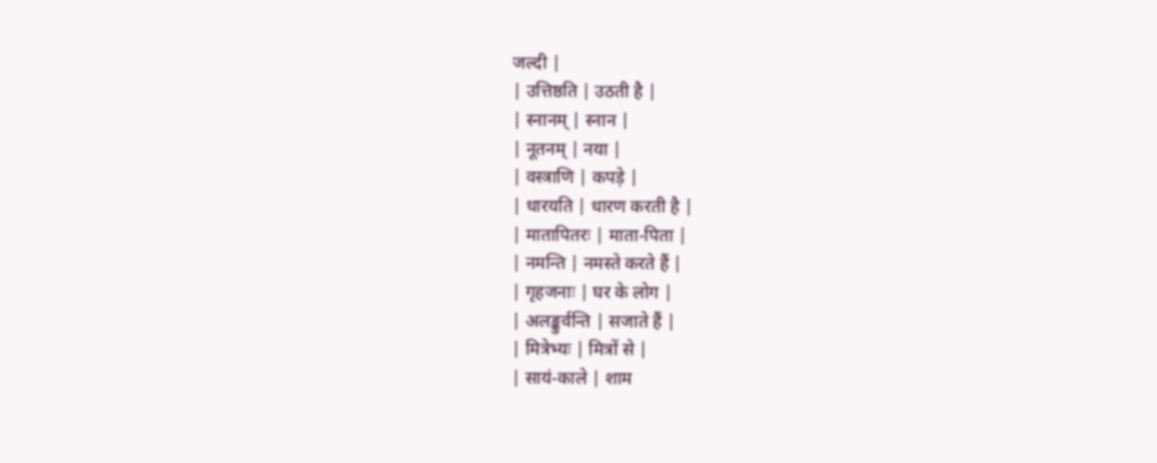जल्दी |
| उत्तिष्ठति | उठती है |
| स्नानम् | स्नान |
| नूतनम् | नया |
| वस्त्राणि | कपड़े |
| धारयति | धारण करती है |
| मातापितरः | माता-पिता |
| नमन्ति | नमस्ते करते हैं |
| गृहजनाः | घर के लोग |
| अलङ्कुर्वन्ति | सजाते हैं |
| मित्रेभ्यः | मित्रों से |
| सायं-काले | शाम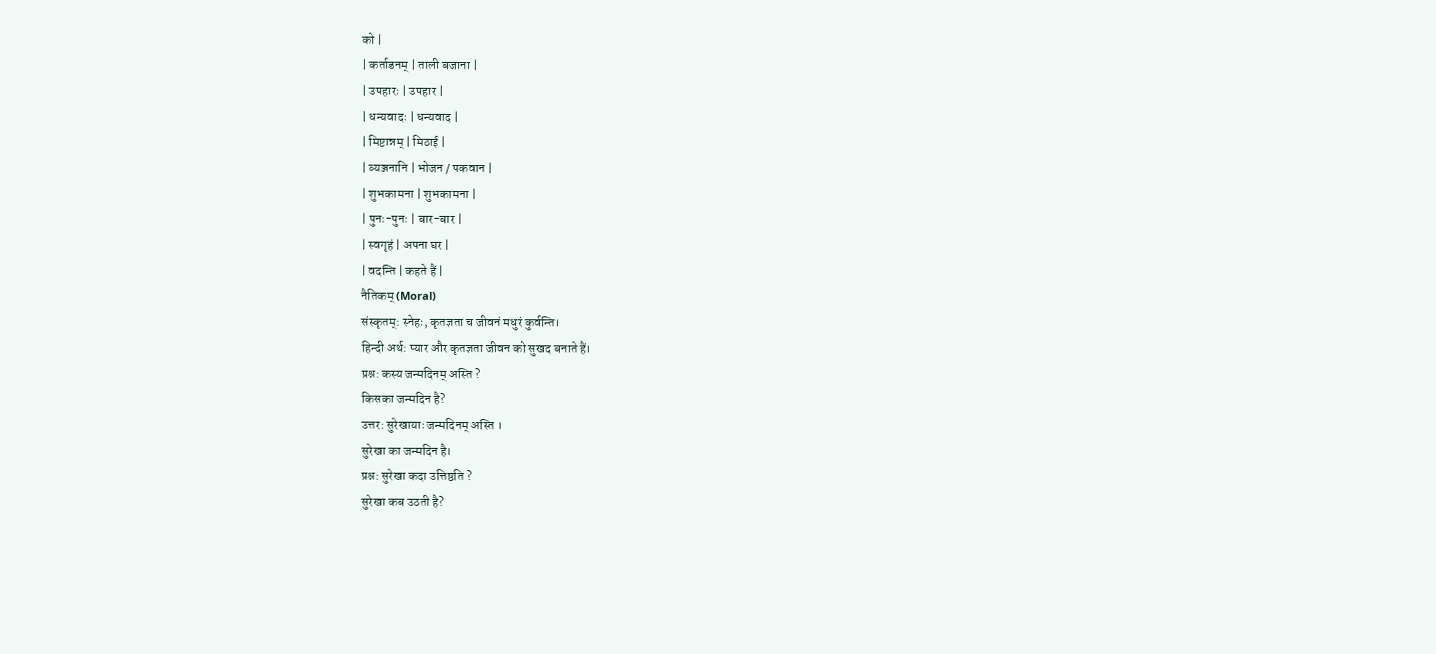को |
| कर्ताडनम् | ताली बजाना |
| उपहारः | उपहार |
| धन्यवादः | धन्यवाद |
| मिष्टान्नम् | मिठाई |
| व्यञ्जनानि | भोजन / पकवान |
| शुभकामना | शुभकामना |
| पुनः-पुनः | बार-बार |
| स्वगृहं | अपना घर |
| वदन्ति | कहते हैं |
नैतिकम् (Moral)
संस्कृतम्: स्नेहः, कृतज्ञता च जीवनं मधुरं कुर्वन्ति।
हिन्दी अर्थ: प्यार और कृतज्ञता जीवन को सुखद बनाते हैं।
प्रश्न: कस्य जन्मदिनम् अस्ति ?
किसका जन्मदिन है?
उत्तर: सुरेखायाः जन्मदिनम् अस्ति ।
सुरेखा का जन्मदिन है।
प्रश्न: सुरेखा कदा उत्तिष्ठति ?
सुरेखा कब उठती है?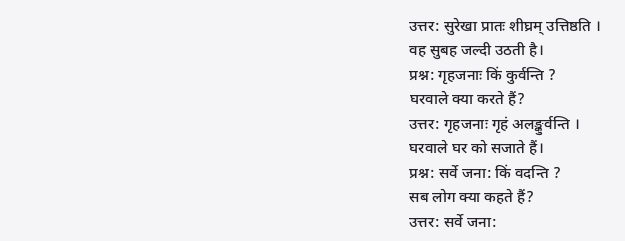उत्तर: सुरेखा प्रातः शीघ्रम् उत्तिष्ठति ।
वह सुबह जल्दी उठती है।
प्रश्न: गृहजनाः किं कुर्वन्ति ?
घरवाले क्या करते हैं?
उत्तर: गृहजनाः गृहं अलङ्कुर्वन्ति ।
घरवाले घर को सजाते हैं।
प्रश्न: सर्वे जना: किं वदन्ति ?
सब लोग क्या कहते हैं?
उत्तर: सर्वे जना: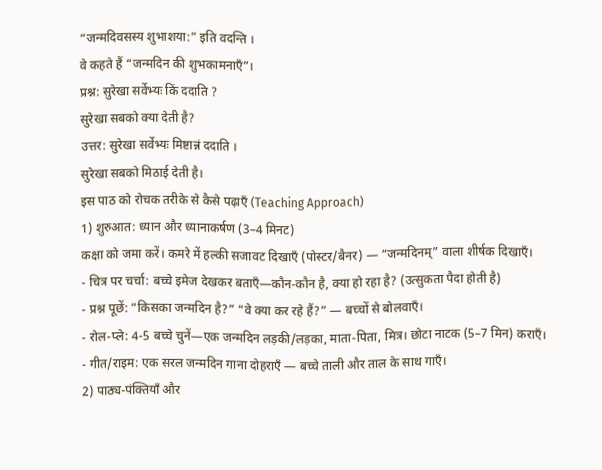“जन्मदिवसस्य शुभाशया:” इति वदन्ति ।
वे कहते हैं “जन्मदिन की शुभकामनाएँ”।
प्रश्न: सुरेखा सर्वेभ्यः किं ददाति ?
सुरेखा सबको क्या देती है?
उत्तर: सुरेखा सर्वेभ्यः मिष्टान्नं ददाति ।
सुरेखा सबको मिठाई देती है।
इस पाठ को रोचक तरीके से कैसे पढ़ाएँ (Teaching Approach)
1) शुरुआत: ध्यान और ध्यानाकर्षण (3–4 मिनट)
कक्षा को जमा करें। कमरे में हल्की सजावट दिखाएँ (पोस्टर/बैनर) — “जन्मदिनम्” वाला शीर्षक दिखाएँ।
- चित्र पर चर्चा: बच्चे इमेज देखकर बताएँ—कौन-कौन है, क्या हो रहा है? (उत्सुकता पैदा होती है)
- प्रश्न पूछें: “किसका जन्मदिन है?” “वे क्या कर रहे हैं?” — बच्चों से बोलवाएँ।
- रोल-प्ले: 4-5 बच्चे चुनें—एक जन्मदिन लड़की/लड़का, माता-पिता, मित्र। छोटा नाटक (5–7 मिन) कराएँ।
- गीत/राइम: एक सरल जन्मदिन गाना दोहराएँ — बच्चे ताली और ताल के साथ गाएँ।
2) पाठ्य-पंक्तियाँ और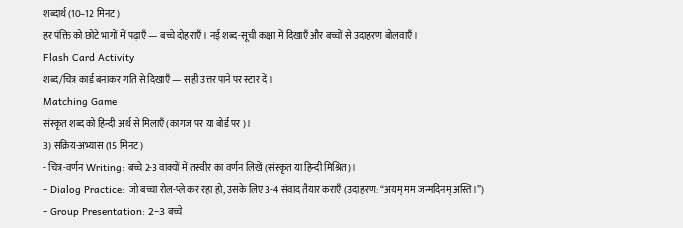शब्दार्थ (10–12 मिनट)
हर पंक्ति को छोटे भागों में पढ़ाएँ — बच्चे दोहराएँ। नई शब्द-सूची कक्षा में दिखाएँ और बच्चों से उदाहरण बोलवाएँ।
Flash Card Activity
शब्द/चित्र कार्ड बनाकर गति से दिखाएँ — सही उत्तर पाने पर स्टार दें।
Matching Game
संस्कृत शब्द को हिन्दी अर्थ से मिलाएँ (कागज पर या बोर्ड पर)।
3) सक्रिय-अभ्यास (15 मिनट)
- चित्र-वर्णन Writing: बच्चे 2-3 वाक्यों में तस्वीर का वर्णन लिखें (संस्कृत या हिन्दी मिश्रित)।
- Dialog Practice: जो बच्चा रोल-प्ले कर रहा हो, उसके लिए 3-4 संवाद तैयार कराएँ (उदाहरण: “अयम् मम जन्मदिनम् अस्ति।”)
- Group Presentation: 2–3 बच्चे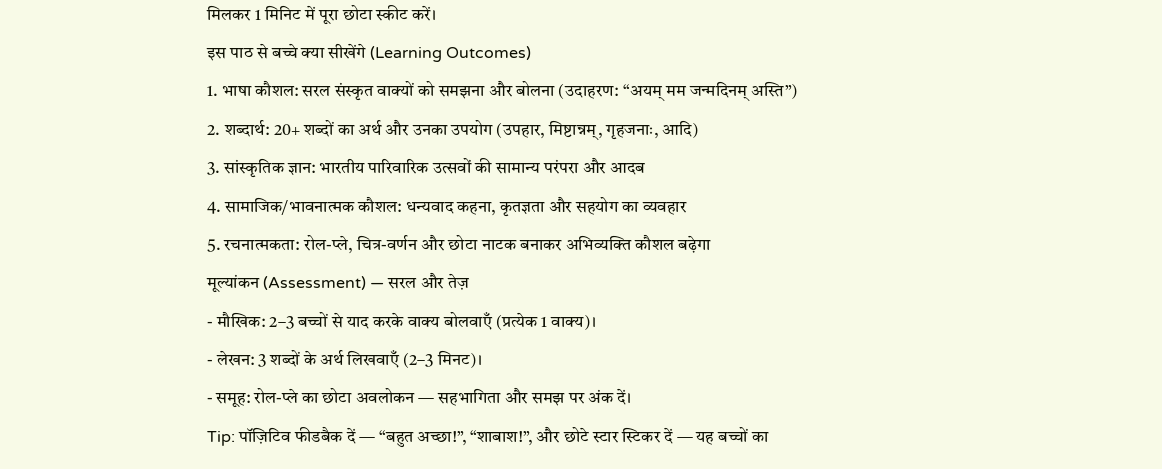मिलकर 1 मिनिट में पूरा छोटा स्कीट करें।
इस पाठ से बच्चे क्या सीखेंगे (Learning Outcomes)
1. भाषा कौशल: सरल संस्कृत वाक्यों को समझना और बोलना (उदाहरण: “अयम् मम जन्मदिनम् अस्ति”)
2. शब्दार्थ: 20+ शब्दों का अर्थ और उनका उपयोग (उपहार, मिष्टान्नम्, गृहजनाः, आदि)
3. सांस्कृतिक ज्ञान: भारतीय पारिवारिक उत्सवों की सामान्य परंपरा और आदब
4. सामाजिक/भावनात्मक कौशल: धन्यवाद कहना, कृतज्ञता और सहयोग का व्यवहार
5. रचनात्मकता: रोल-प्ले, चित्र-वर्णन और छोटा नाटक बनाकर अभिव्यक्ति कौशल बढ़ेगा
मूल्यांकन (Assessment) — सरल और तेज़
- मौखिक: 2–3 बच्चों से याद करके वाक्य बोलवाएँ (प्रत्येक 1 वाक्य)।
- लेखन: 3 शब्दों के अर्थ लिखवाएँ (2–3 मिनट)।
- समूह: रोल-प्ले का छोटा अवलोकन — सहभागिता और समझ पर अंक दें।
Tip: पॉज़िटिव फीडबैक दें — “बहुत अच्छा!”, “शाबाश!”, और छोटे स्टार स्टिकर दें — यह बच्चों का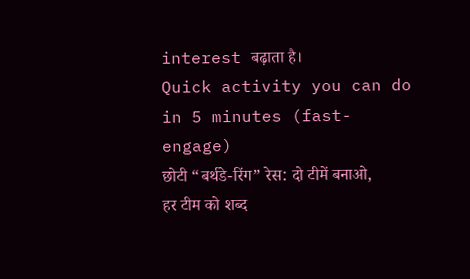interest बढ़ाता है।
Quick activity you can do in 5 minutes (fast-engage)
छोटी “बर्थडे-रिंग” रेस: दो टीमें बनाओ, हर टीम को शब्द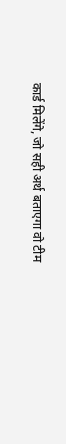कार्ड मिलेंगे, जो सही अर्थ बताएगा वो टीम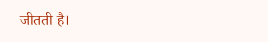जीतती है।